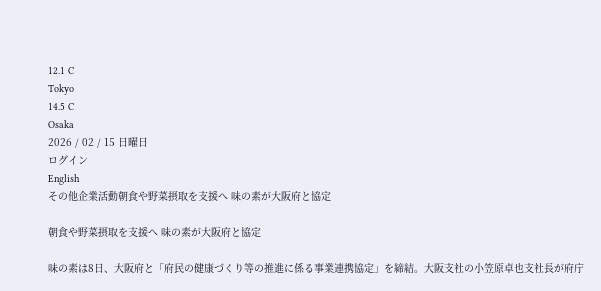12.1 C
Tokyo
14.5 C
Osaka
2026 / 02 / 15 日曜日
ログイン
English
その他企業活動朝食や野菜摂取を支援へ 味の素が大阪府と協定

朝食や野菜摂取を支援へ 味の素が大阪府と協定

味の素は8日、大阪府と「府民の健康づくり等の推進に係る事業連携協定」を締結。大阪支社の小笠原卓也支社長が府庁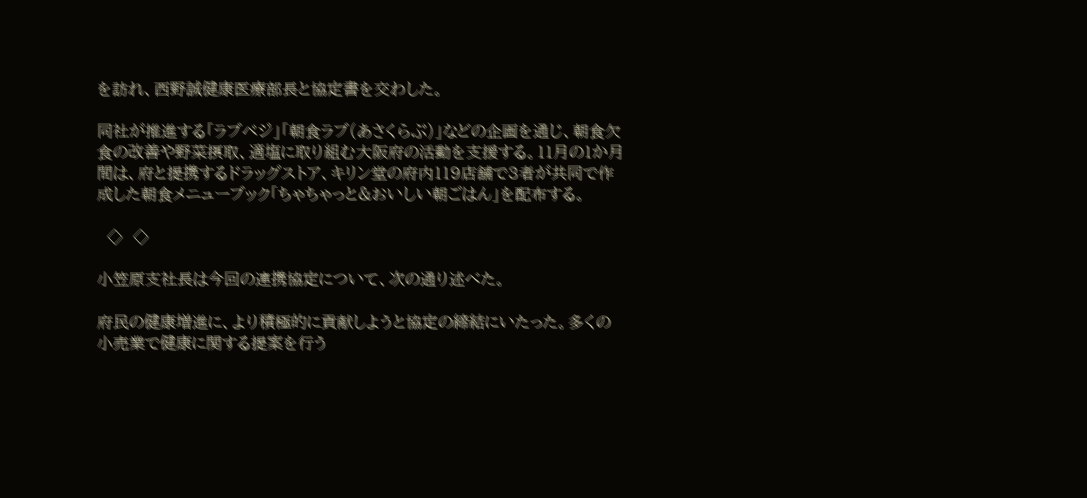を訪れ、西野誠健康医療部長と協定書を交わした。

同社が推進する「ラブベジ」「朝食ラブ(あさくらぶ)」などの企画を通じ、朝食欠食の改善や野菜摂取、適塩に取り組む大阪府の活動を支援する。11月の1か月間は、府と提携するドラッグストア、キリン堂の府内119店舗で3者が共同で作成した朝食メニューブック「ちゃちゃっと&おいしい朝ごはん」を配布する。

  ◇  ◇

小笠原支社長は今回の連携協定について、次の通り述べた。

府民の健康増進に、より積極的に貢献しようと協定の締結にいたった。多くの小売業で健康に関する提案を行う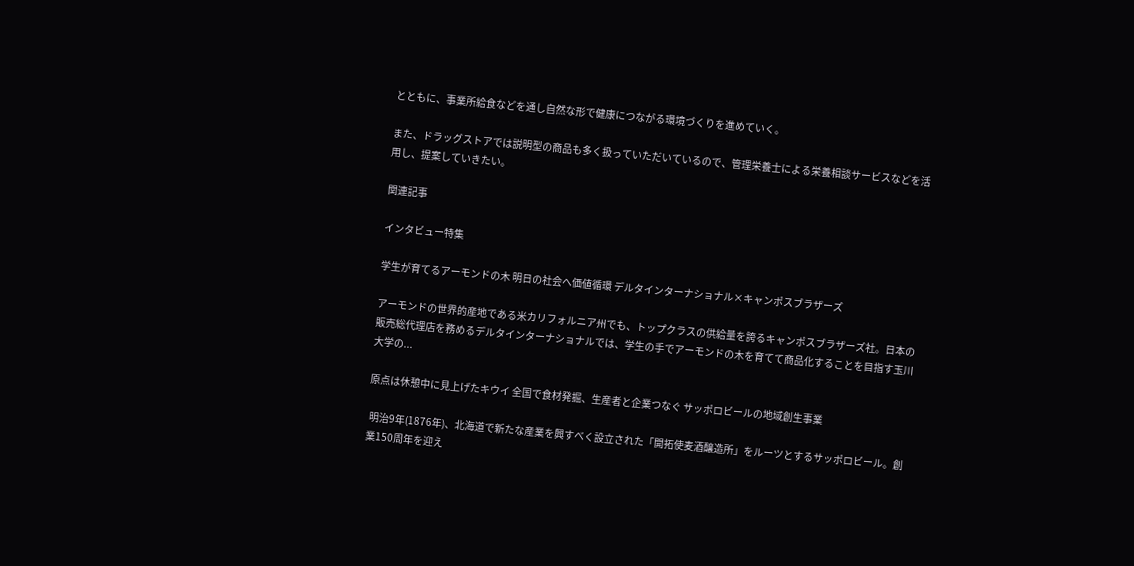とともに、事業所給食などを通し自然な形で健康につながる環境づくりを進めていく。

また、ドラッグストアでは説明型の商品も多く扱っていただいているので、管理栄養士による栄養相談サービスなどを活用し、提案していきたい。

関連記事

インタビュー特集

学生が育てるアーモンドの木 明日の社会へ価値循環 デルタインターナショナル×キャンポスブラザーズ

アーモンドの世界的産地である米カリフォルニア州でも、トップクラスの供給量を誇るキャンポスブラザーズ社。日本の販売総代理店を務めるデルタインターナショナルでは、学生の手でアーモンドの木を育てて商品化することを目指す玉川大学の...

原点は休憩中に見上げたキウイ 全国で食材発掘、生産者と企業つなぐ サッポロビールの地域創生事業

 明治9年(1876年)、北海道で新たな産業を興すべく設立された「開拓使麦酒醸造所」をルーツとするサッポロビール。創業150周年を迎え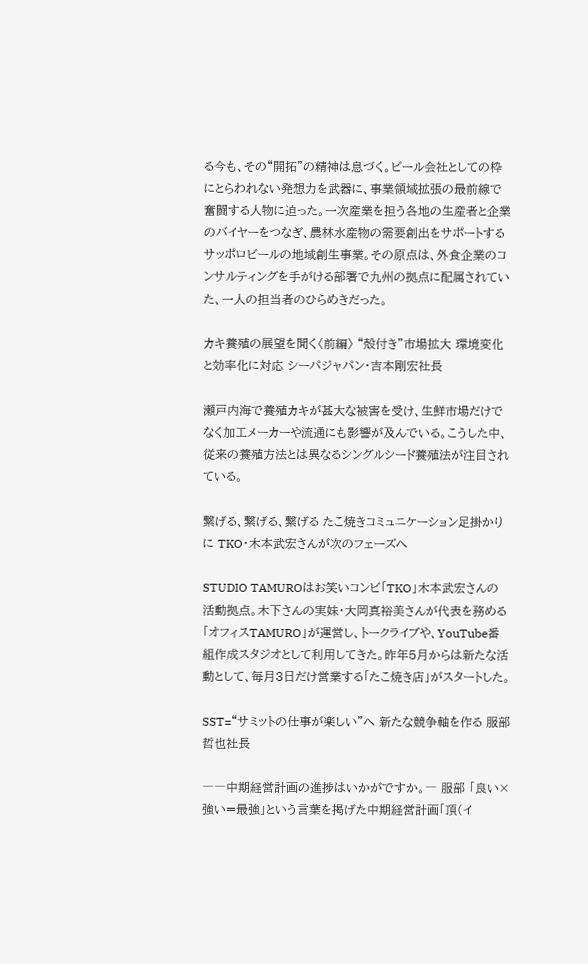る今も、その“開拓”の精神は息づく。ビール会社としての枠にとらわれない発想力を武器に、事業領域拡張の最前線で奮闘する人物に迫った。一次産業を担う各地の生産者と企業のバイヤーをつなぎ、農林水産物の需要創出をサポートするサッポロビールの地域創生事業。その原点は、外食企業のコンサルティングを手がける部署で九州の拠点に配属されていた、一人の担当者のひらめきだった。

カキ養殖の展望を聞く〈前編〉 “殻付き”市場拡大 環境変化と効率化に対応 シーパジャパン・吉本剛宏社長

瀬戸内海で養殖カキが甚大な被害を受け、生鮮市場だけでなく加工メーカーや流通にも影響が及んでいる。こうした中、従来の養殖方法とは異なるシングルシード養殖法が注目されている。

繋げる、繋げる、繋げる たこ焼きコミュニケーション足掛かりに TKO・木本武宏さんが次のフェーズへ

STUDIO TAMUROはお笑いコンビ「TKO」木本武宏さんの活動拠点。木下さんの実妹・大岡真裕美さんが代表を務める「オフィスTAMURO」が運営し、トークライブや、YouTube番組作成スタジオとして利用してきた。昨年5月からは新たな活動として、毎月3日だけ営業する「たこ焼き店」がスタートした。

SST=“サミットの仕事が楽しい”へ 新たな競争軸を作る 服部哲也社長

――中期経営計画の進捗はいかがですか。― 服部 「良い×強い=最強」という言葉を掲げた中期経営計画「頂(イ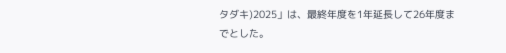タダキ)2025」は、最終年度を1年延長して26年度までとした。